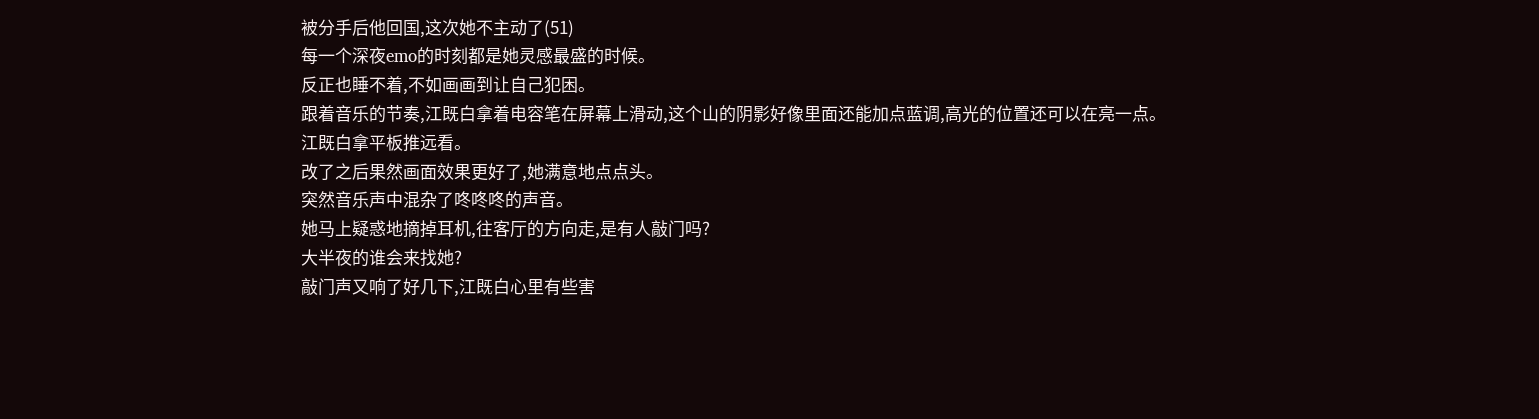被分手后他回国,这次她不主动了(51)
每一个深夜emo的时刻都是她灵感最盛的时候。
反正也睡不着,不如画画到让自己犯困。
跟着音乐的节奏,江既白拿着电容笔在屏幕上滑动,这个山的阴影好像里面还能加点蓝调,高光的位置还可以在亮一点。
江既白拿平板推远看。
改了之后果然画面效果更好了,她满意地点点头。
突然音乐声中混杂了咚咚咚的声音。
她马上疑惑地摘掉耳机,往客厅的方向走,是有人敲门吗?
大半夜的谁会来找她?
敲门声又响了好几下,江既白心里有些害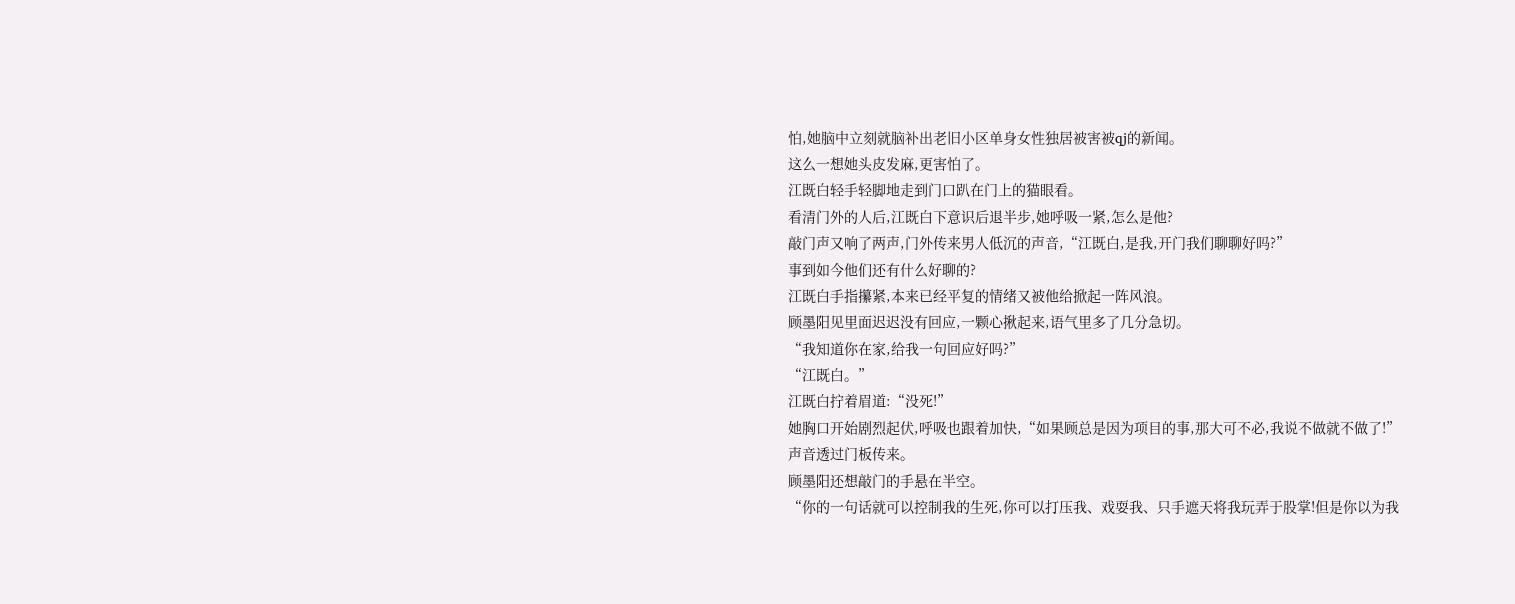怕,她脑中立刻就脑补出老旧小区单身女性独居被害被qj的新闻。
这么一想她头皮发麻,更害怕了。
江既白轻手轻脚地走到门口趴在门上的猫眼看。
看清门外的人后,江既白下意识后退半步,她呼吸一紧,怎么是他?
敲门声又响了两声,门外传来男人低沉的声音,“江既白,是我,开门我们聊聊好吗?”
事到如今他们还有什么好聊的?
江既白手指攥紧,本来已经平复的情绪又被他给掀起一阵风浪。
顾墨阳见里面迟迟没有回应,一颗心揪起来,语气里多了几分急切。
“我知道你在家,给我一句回应好吗?”
“江既白。”
江既白拧着眉道:“没死!”
她胸口开始剧烈起伏,呼吸也跟着加快,“如果顾总是因为项目的事,那大可不必,我说不做就不做了!”
声音透过门板传来。
顾墨阳还想敲门的手悬在半空。
“你的一句话就可以控制我的生死,你可以打压我、戏耍我、只手遮天将我玩弄于股掌!但是你以为我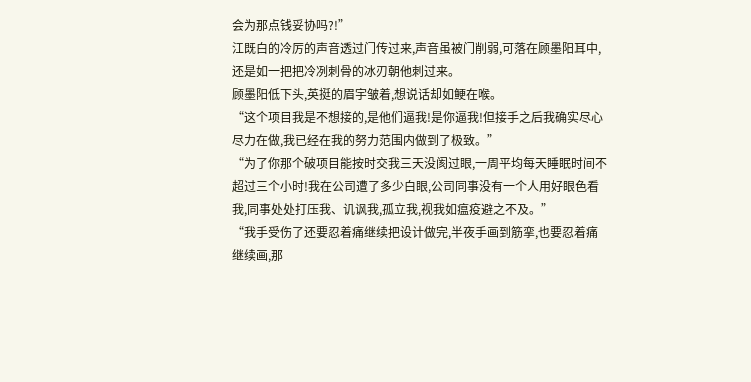会为那点钱妥协吗?!”
江既白的冷厉的声音透过门传过来,声音虽被门削弱,可落在顾墨阳耳中,还是如一把把冷冽刺骨的冰刃朝他刺过来。
顾墨阳低下头,英挺的眉宇皱着,想说话却如鲠在喉。
“这个项目我是不想接的,是他们逼我!是你逼我!但接手之后我确实尽心尽力在做,我已经在我的努力范围内做到了极致。”
“为了你那个破项目能按时交我三天没阂过眼,一周平均每天睡眠时间不超过三个小时!我在公司遭了多少白眼,公司同事没有一个人用好眼色看我,同事处处打压我、讥讽我,孤立我,视我如瘟疫避之不及。”
“我手受伤了还要忍着痛继续把设计做完,半夜手画到筋挛,也要忍着痛继续画,那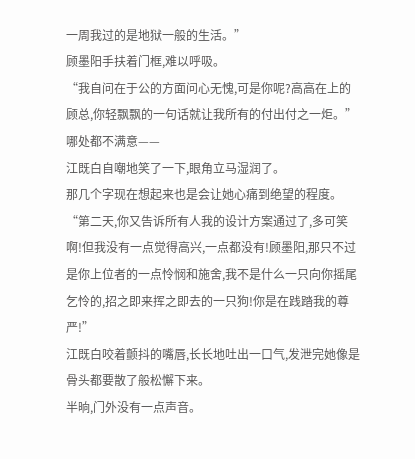一周我过的是地狱一般的生活。”
顾墨阳手扶着门框,难以呼吸。
“我自问在于公的方面问心无愧,可是你呢?高高在上的顾总,你轻飘飘的一句话就让我所有的付出付之一炬。”
哪处都不满意——
江既白自嘲地笑了一下,眼角立马湿润了。
那几个字现在想起来也是会让她心痛到绝望的程度。
“第二天,你又告诉所有人我的设计方案通过了,多可笑啊!但我没有一点觉得高兴,一点都没有!顾墨阳,那只不过是你上位者的一点怜悯和施舍,我不是什么一只向你摇尾乞怜的,招之即来挥之即去的一只狗!你是在践踏我的尊严!”
江既白咬着颤抖的嘴唇,长长地吐出一口气,发泄完她像是骨头都要散了般松懈下来。
半晌,门外没有一点声音。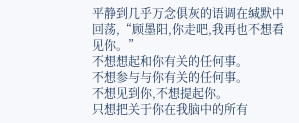平静到几乎万念俱灰的语调在缄默中回荡,“顾墨阳,你走吧,我再也不想看见你。”
不想想起和你有关的任何事。
不想参与与你有关的任何事。
不想见到你,不想提起你。
只想把关于你在我脑中的所有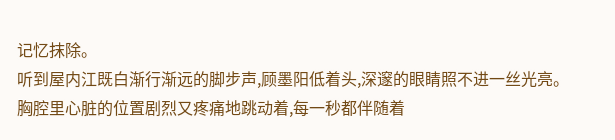记忆抹除。
听到屋内江既白渐行渐远的脚步声,顾墨阳低着头,深邃的眼睛照不进一丝光亮。
胸腔里心脏的位置剧烈又疼痛地跳动着,每一秒都伴随着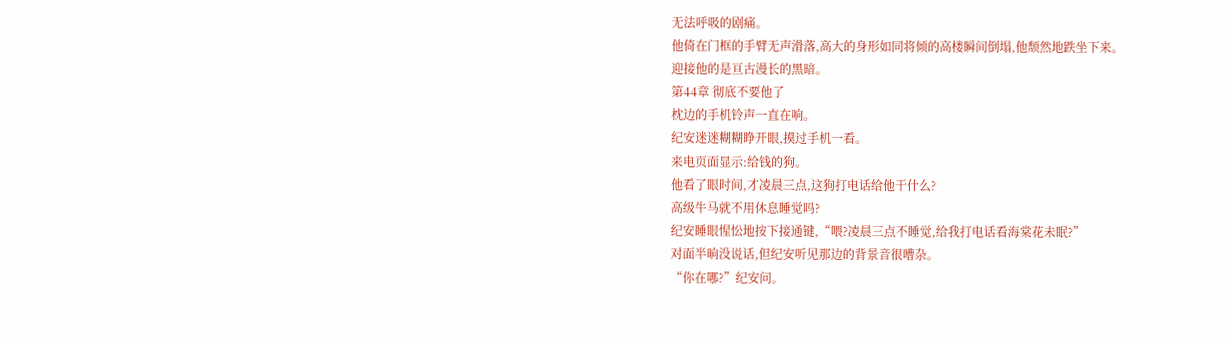无法呼吸的剧痛。
他倚在门框的手臂无声滑落,高大的身形如同将倾的高楼瞬间倒塌,他颓然地跌坐下来。
迎接他的是亘古漫长的黑暗。
第44章 彻底不要他了
枕边的手机铃声一直在响。
纪安迷迷糊糊睁开眼,摸过手机一看。
来电页面显示:给钱的狗。
他看了眼时间,才凌晨三点,这狗打电话给他干什么?
高级牛马就不用休息睡觉吗?
纪安睡眼惺忪地按下接通键,“喂?凌晨三点不睡觉,给我打电话看海棠花未眠?”
对面半晌没说话,但纪安听见那边的背景音很嘈杂。
“你在哪?”纪安问。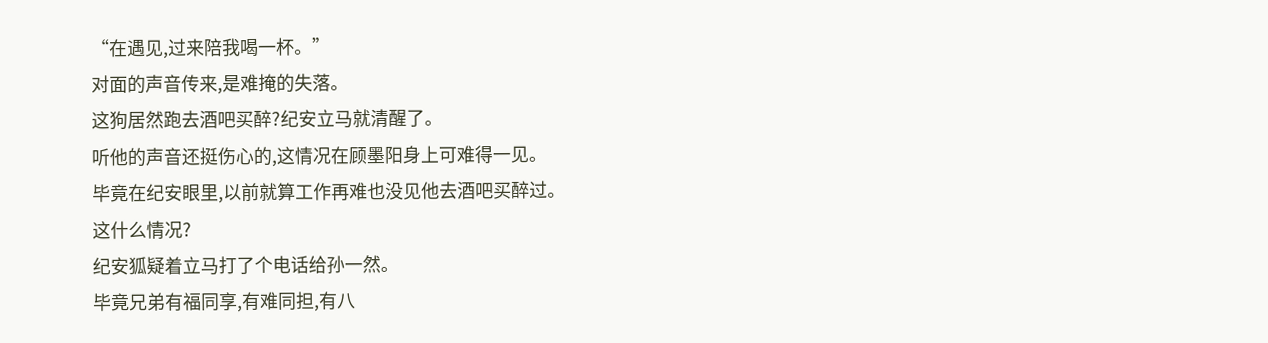“在遇见,过来陪我喝一杯。”
对面的声音传来,是难掩的失落。
这狗居然跑去酒吧买醉?纪安立马就清醒了。
听他的声音还挺伤心的,这情况在顾墨阳身上可难得一见。
毕竟在纪安眼里,以前就算工作再难也没见他去酒吧买醉过。
这什么情况?
纪安狐疑着立马打了个电话给孙一然。
毕竟兄弟有福同享,有难同担,有八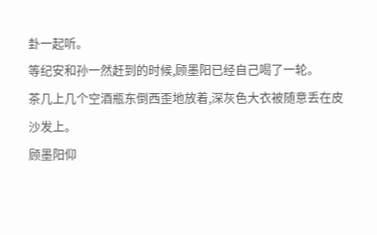卦一起听。
等纪安和孙一然赶到的时候,顾墨阳已经自己喝了一轮。
茶几上几个空酒瓶东倒西歪地放着,深灰色大衣被随意丢在皮沙发上。
顾墨阳仰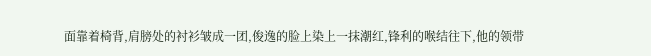面靠着椅背,肩膀处的衬衫皱成一团,俊逸的脸上染上一抹潮红,锋利的喉结往下,他的领带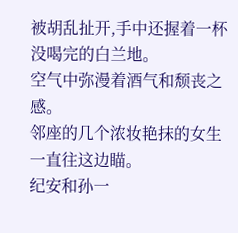被胡乱扯开,手中还握着一杯没喝完的白兰地。
空气中弥漫着酒气和颓丧之感。
邻座的几个浓妆艳抹的女生一直往这边瞄。
纪安和孙一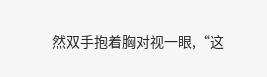然双手抱着胸对视一眼,“这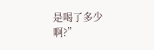是喝了多少啊?”